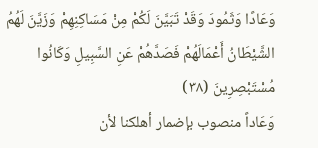وَعَادًا وَثَمُودَ وَقَدْ تَبَيَّنَ لَكُمْ مِنْ مَسَاكِنِهِمْ وَزَيَّنَ لَهُمُ الشَّيْطَانُ أَعْمَالَهُمْ فَصَدَّهُمْ عَنِ السَّبِيلِ وَكَانُوا مُسْتَبْصِرِينَ (٣٨)
وَعَاداً منصوب بإضمار أهلكنا لأن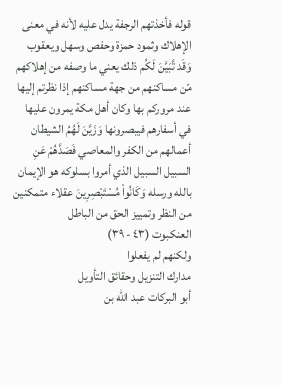قوله فأخذتهم الرجفة يدل عليه لأنه في معنى الإهلاك وثمود حمزة وحفص وسهل ويعقوب وَقَد تَّبَيَّنَ لَكُم ذلك يعني ما وصفه من إهلاكهم مّن مساكنهم من جهة مساكنهم إذا نظرتم إليها عند مروركم بها وكان أهل مكة يمرون عليها في أسفارهم فيبصرونها وَزَيَّنَ لَهُمُ الشيطان أعمالهم من الكفر والمعاصي فَصَدَّهُمْ عَنِ السبيل السبيل الذي أمروا بسلوكه هو الإيمان بالله ورسله وَكَانُواْ مُسْتَبْصِرِينَ عقلاء متمكنين من النظر وتمييز الحق من الباطل
العنكبوت (٤٣ - ٣٩)
ولكنهم لم يفعلوا
مدارك التنزيل وحقائق التأويل
أبو البركات عبد الله بن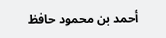أحمد بن محمود حافظ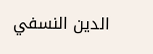الدين النسفي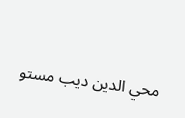محي الدين ديب مستو